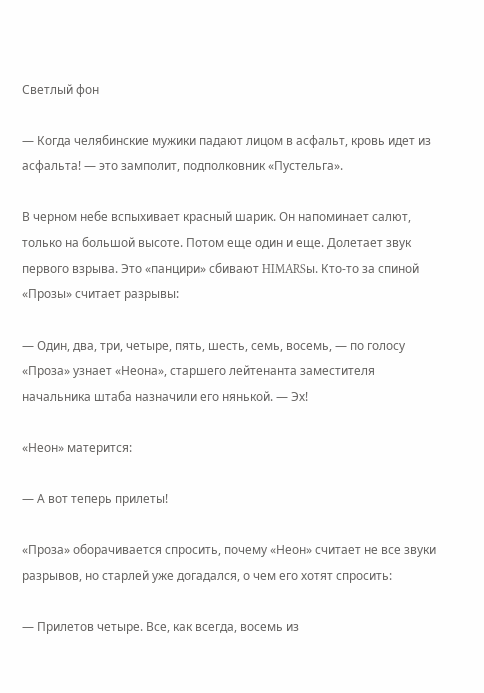Светлый фон

— Когда челябинские мужики падают лицом в асфальт, кровь идет из асфальта! — это замполит, подполковник «Пустельга».

В черном небе вспыхивает красный шарик. Он напоминает салют, только на большой высоте. Потом еще один и еще. Долетает звук первого взрыва. Это «панцири» сбивают HIMARSы. Кто-то за спиной «Прозы» считает разрывы:

— Один, два, три, четыре, пять, шесть, семь, восемь, — по голосу «Проза» узнает «Неона», старшего лейтенанта заместителя начальника штаба назначили его нянькой. — Эх!

«Неон» матерится:

— А вот теперь прилеты!

«Проза» оборачивается спросить, почему «Неон» считает не все звуки разрывов, но старлей уже догадался, о чем его хотят спросить:

— Прилетов четыре. Все, как всегда, восемь из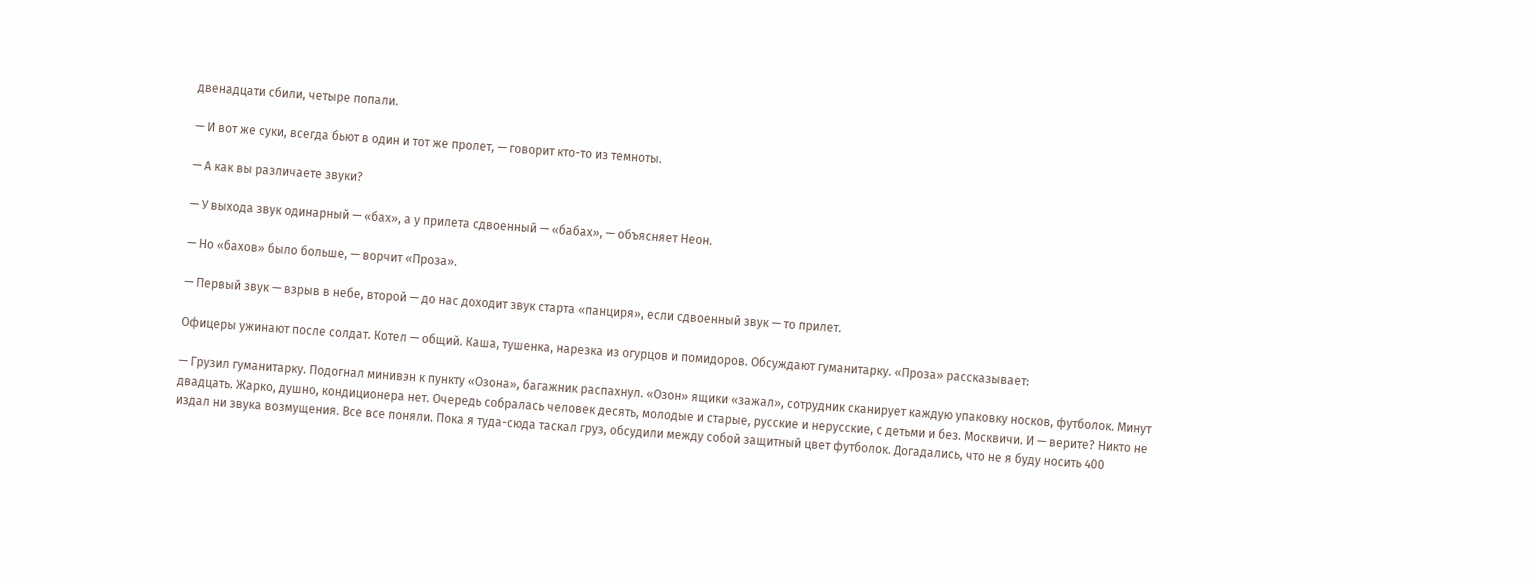двенадцати сбили, четыре попали.

— И вот же суки, всегда бьют в один и тот же пролет, — говорит кто-то из темноты.

— А как вы различаете звуки?

— У выхода звук одинарный — «бах», а у прилета сдвоенный — «бабах», — объясняет Неон.

— Но «бахов» было больше, — ворчит «Проза».

— Первый звук — взрыв в небе, второй — до нас доходит звук старта «панциря», если сдвоенный звук — то прилет.

Офицеры ужинают после солдат. Котел — общий. Каша, тушенка, нарезка из огурцов и помидоров. Обсуждают гуманитарку. «Проза» рассказывает:

— Грузил гуманитарку. Подогнал минивэн к пункту «Озона», багажник распахнул. «Озон» ящики «зажал», сотрудник сканирует каждую упаковку носков, футболок. Минут двадцать. Жарко, душно, кондиционера нет. Очередь собралась человек десять, молодые и старые, русские и нерусские, с детьми и без. Москвичи. И — верите? Никто не издал ни звука возмущения. Все все поняли. Пока я туда-сюда таскал груз, обсудили между собой защитный цвет футболок. Догадались, что не я буду носить 400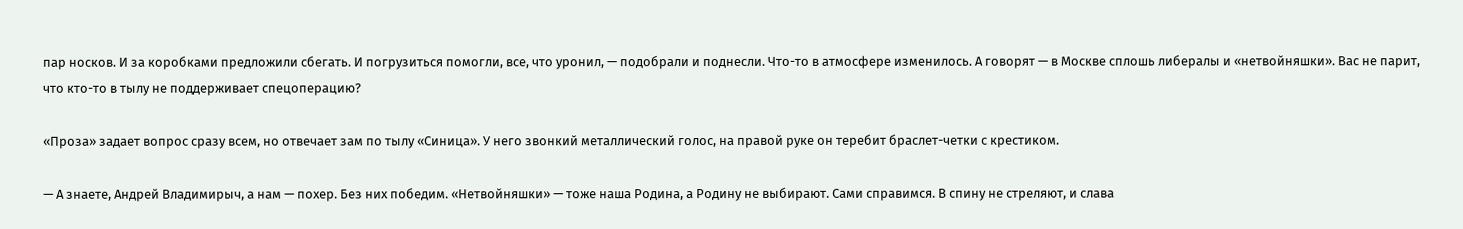пар носков. И за коробками предложили сбегать. И погрузиться помогли, все, что уронил, — подобрали и поднесли. Что-то в атмосфере изменилось. А говорят — в Москве сплошь либералы и «нетвойняшки». Вас не парит, что кто-то в тылу не поддерживает спецоперацию?

«Проза» задает вопрос сразу всем, но отвечает зам по тылу «Синица». У него звонкий металлический голос, на правой руке он теребит браслет-четки с крестиком.

— А знаете, Андрей Владимирыч, а нам — похер. Без них победим. «Нетвойняшки» — тоже наша Родина, а Родину не выбирают. Сами справимся. В спину не стреляют, и слава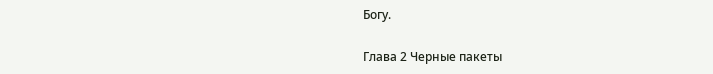Богу.

Глава 2 Черные пакеты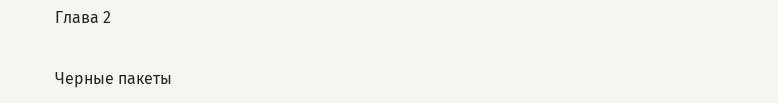Глава 2

Черные пакеты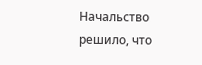Начальство решило, что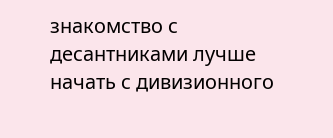знакомство с десантниками лучше начать с дивизионного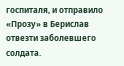госпиталя, и отправило «Прозу» в Берислав отвезти заболевшего солдата.